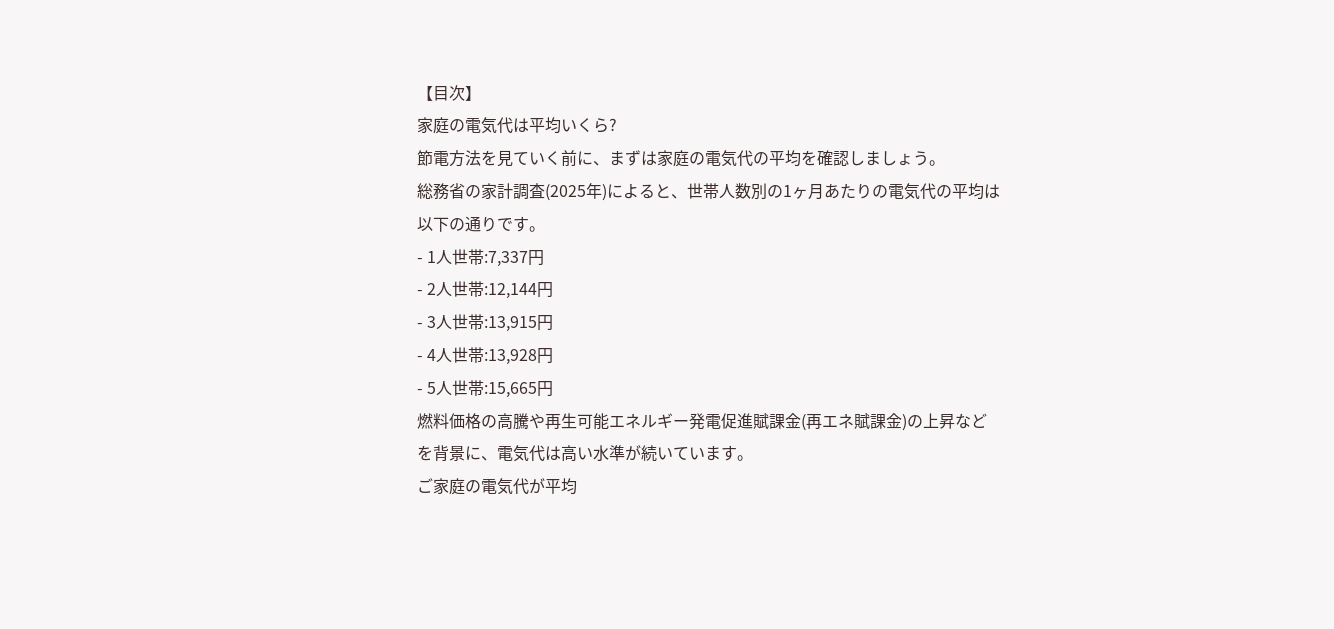【目次】
家庭の電気代は平均いくら?
節電方法を見ていく前に、まずは家庭の電気代の平均を確認しましょう。
総務省の家計調査(2025年)によると、世帯人数別の1ヶ月あたりの電気代の平均は以下の通りです。
- 1人世帯:7,337円
- 2人世帯:12,144円
- 3人世帯:13,915円
- 4人世帯:13,928円
- 5人世帯:15,665円
燃料価格の高騰や再生可能エネルギー発電促進賦課金(再エネ賦課金)の上昇などを背景に、電気代は高い水準が続いています。
ご家庭の電気代が平均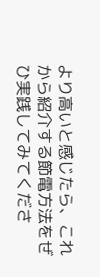より高いと感じたら、これから紹介する節電方法をぜひ実践してみてくださ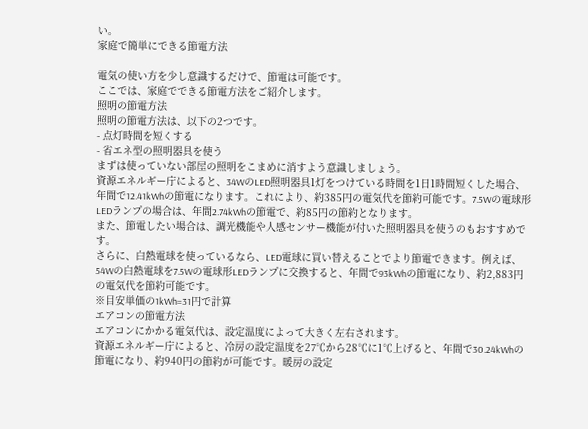い。
家庭で簡単にできる節電方法

電気の使い方を少し意識するだけで、節電は可能です。
ここでは、家庭でできる節電方法をご紹介します。
照明の節電方法
照明の節電方法は、以下の2つです。
- 点灯時間を短くする
- 省エネ型の照明器具を使う
まずは使っていない部屋の照明をこまめに消すよう意識しましょう。
資源エネルギー庁によると、34WのLED照明器具1灯をつけている時間を1日1時間短くした場合、年間で12.41kWhの節電になります。これにより、約385円の電気代を節約可能です。7.5Wの電球形LEDランプの場合は、年間2.74kWhの節電で、約85円の節約となります。
また、節電したい場合は、調光機能や人感センサー機能が付いた照明器具を使うのもおすすめです。
さらに、白熱電球を使っているなら、LED電球に買い替えることでより節電できます。例えば、54Wの白熱電球を7.5Wの電球形LEDランプに交換すると、年間で93kWhの節電になり、約2,883円の電気代を節約可能です。
※目安単価の1kWh=31円で計算
エアコンの節電方法
エアコンにかかる電気代は、設定温度によって大きく左右されます。
資源エネルギー庁によると、冷房の設定温度を27℃から28℃に1℃上げると、年間で30.24kWhの節電になり、約940円の節約が可能です。暖房の設定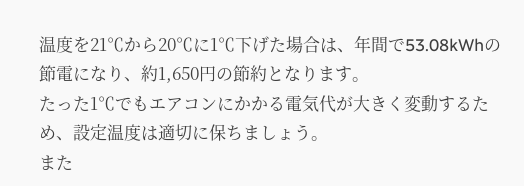温度を21℃から20℃に1℃下げた場合は、年間で53.08kWhの節電になり、約1,650円の節約となります。
たった1℃でもエアコンにかかる電気代が大きく変動するため、設定温度は適切に保ちましょう。
また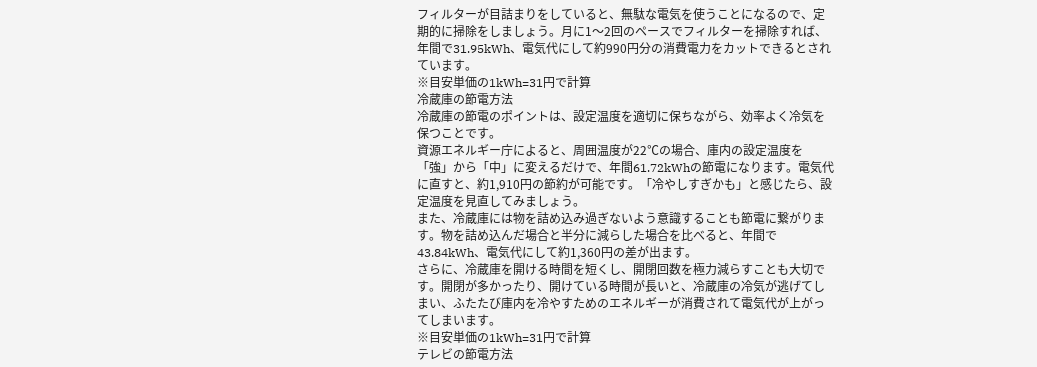フィルターが目詰まりをしていると、無駄な電気を使うことになるので、定期的に掃除をしましょう。月に1〜2回のペースでフィルターを掃除すれば、年間で31.95kWh、電気代にして約990円分の消費電力をカットできるとされています。
※目安単価の1kWh=31円で計算
冷蔵庫の節電方法
冷蔵庫の節電のポイントは、設定温度を適切に保ちながら、効率よく冷気を保つことです。
資源エネルギー庁によると、周囲温度が22℃の場合、庫内の設定温度を「強」から「中」に変えるだけで、年間61.72kWhの節電になります。電気代に直すと、約1,910円の節約が可能です。「冷やしすぎかも」と感じたら、設定温度を見直してみましょう。
また、冷蔵庫には物を詰め込み過ぎないよう意識することも節電に繋がります。物を詰め込んだ場合と半分に減らした場合を比べると、年間で43.84kWh、電気代にして約1,360円の差が出ます。
さらに、冷蔵庫を開ける時間を短くし、開閉回数を極力減らすことも大切です。開閉が多かったり、開けている時間が長いと、冷蔵庫の冷気が逃げてしまい、ふたたび庫内を冷やすためのエネルギーが消費されて電気代が上がってしまいます。
※目安単価の1kWh=31円で計算
テレビの節電方法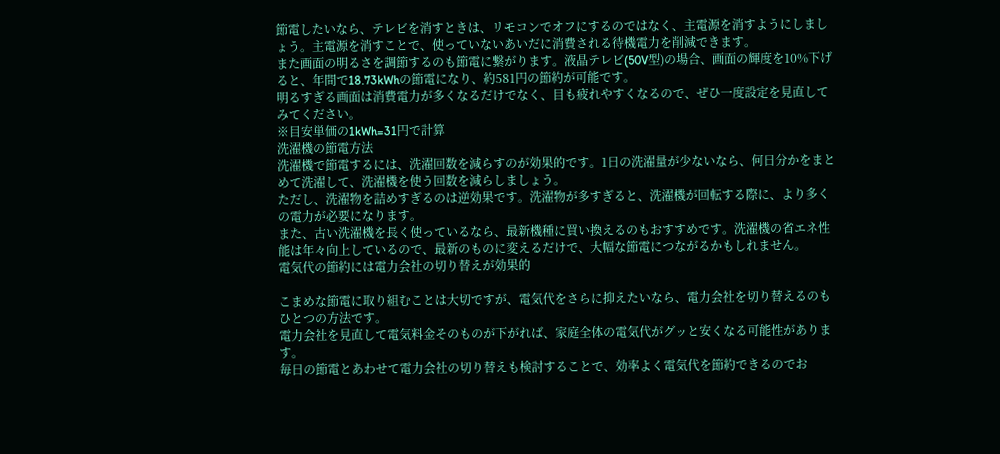節電したいなら、テレビを消すときは、リモコンでオフにするのではなく、主電源を消すようにしましょう。主電源を消すことで、使っていないあいだに消費される待機電力を削減できます。
また画面の明るさを調節するのも節電に繋がります。液晶テレビ(50V型)の場合、画面の輝度を10%下げると、年間で18.73kWhの節電になり、約581円の節約が可能です。
明るすぎる画面は消費電力が多くなるだけでなく、目も疲れやすくなるので、ぜひ一度設定を見直してみてください。
※目安単価の1kWh=31円で計算
洗濯機の節電方法
洗濯機で節電するには、洗濯回数を減らすのが効果的です。1日の洗濯量が少ないなら、何日分かをまとめて洗濯して、洗濯機を使う回数を減らしましょう。
ただし、洗濯物を詰めすぎるのは逆効果です。洗濯物が多すぎると、洗濯機が回転する際に、より多くの電力が必要になります。
また、古い洗濯機を長く使っているなら、最新機種に買い換えるのもおすすめです。洗濯機の省エネ性能は年々向上しているので、最新のものに変えるだけで、大幅な節電につながるかもしれません。
電気代の節約には電力会社の切り替えが効果的

こまめな節電に取り組むことは大切ですが、電気代をさらに抑えたいなら、電力会社を切り替えるのもひとつの方法です。
電力会社を見直して電気料金そのものが下がれば、家庭全体の電気代がグッと安くなる可能性があります。
毎日の節電とあわせて電力会社の切り替えも検討することで、効率よく電気代を節約できるのでお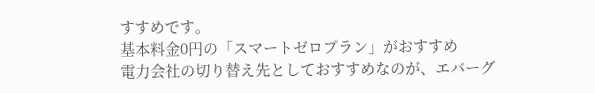すすめです。
基本料金0円の「スマートゼロプラン」がおすすめ
電力会社の切り替え先としておすすめなのが、エバーグ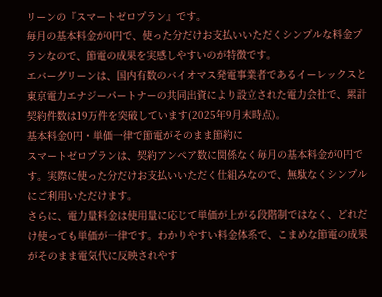リーンの『スマートゼロプラン』です。
毎月の基本料金が0円で、使った分だけお支払いいただくシンプルな料金プランなので、節電の成果を実感しやすいのが特徴です。
エバーグリーンは、国内有数のバイオマス発電事業者であるイーレックスと東京電力エナジーパートナーの共同出資により設立された電力会社で、累計契約件数は19万件を突破しています(2025年9月末時点)。
基本料金0円・単価一律で節電がそのまま節約に
スマートゼロプランは、契約アンペア数に関係なく毎月の基本料金が0円です。実際に使った分だけお支払いいただく仕組みなので、無駄なくシンプルにご利用いただけます。
さらに、電力量料金は使用量に応じて単価が上がる段階制ではなく、どれだけ使っても単価が一律です。わかりやすい料金体系で、こまめな節電の成果がそのまま電気代に反映されやす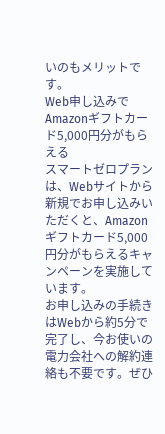いのもメリットです。
Web申し込みでAmazonギフトカード5,000円分がもらえる
スマートゼロプランは、Webサイトから新規でお申し込みいただくと、Amazonギフトカード5,000円分がもらえるキャンペーンを実施しています。
お申し込みの手続きはWebから約5分で完了し、今お使いの電力会社への解約連絡も不要です。ぜひ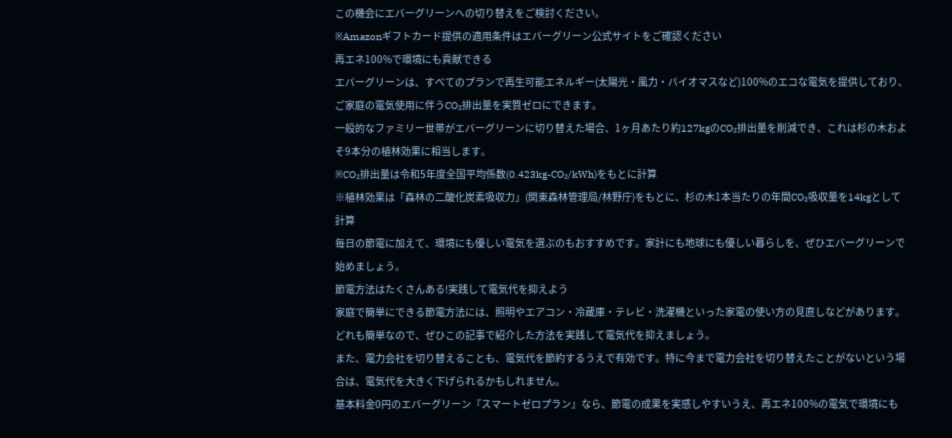この機会にエバーグリーンへの切り替えをご検討ください。
※Amazonギフトカード提供の適用条件はエバーグリーン公式サイトをご確認ください
再エネ100%で環境にも貢献できる
エバーグリーンは、すべてのプランで再生可能エネルギー(太陽光・風力・バイオマスなど)100%のエコな電気を提供しており、ご家庭の電気使用に伴うCO₂排出量を実質ゼロにできます。
一般的なファミリー世帯がエバーグリーンに切り替えた場合、1ヶ月あたり約127kgのCO₂排出量を削減でき、これは杉の木およそ9本分の植林効果に相当します。
※CO₂排出量は令和5年度全国平均係数(0.423kg-CO₂/kWh)をもとに計算
※植林効果は「森林の二酸化炭素吸収力」(関東森林管理局/林野庁)をもとに、杉の木1本当たりの年間CO₂吸収量を14kgとして計算
毎日の節電に加えて、環境にも優しい電気を選ぶのもおすすめです。家計にも地球にも優しい暮らしを、ぜひエバーグリーンで始めましょう。
節電方法はたくさんある!実践して電気代を抑えよう
家庭で簡単にできる節電方法には、照明やエアコン・冷蔵庫・テレビ・洗濯機といった家電の使い方の見直しなどがあります。どれも簡単なので、ぜひこの記事で紹介した方法を実践して電気代を抑えましょう。
また、電力会社を切り替えることも、電気代を節約するうえで有効です。特に今まで電力会社を切り替えたことがないという場合は、電気代を大きく下げられるかもしれません。
基本料金0円のエバーグリーン『スマートゼロプラン』なら、節電の成果を実感しやすいうえ、再エネ100%の電気で環境にも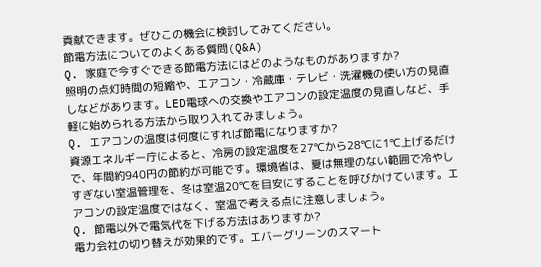貢献できます。ぜひこの機会に検討してみてください。
節電方法についてのよくある質問(Q&A)
Q. 家庭で今すぐできる節電方法にはどのようなものがありますか?
照明の点灯時間の短縮や、エアコン・冷蔵庫・テレビ・洗濯機の使い方の見直しなどがあります。LED電球への交換やエアコンの設定温度の見直しなど、手軽に始められる方法から取り入れてみましょう。
Q. エアコンの温度は何度にすれば節電になりますか?
資源エネルギー庁によると、冷房の設定温度を27℃から28℃に1℃上げるだけで、年間約940円の節約が可能です。環境省は、夏は無理のない範囲で冷やしすぎない室温管理を、冬は室温20℃を目安にすることを呼びかけています。エアコンの設定温度ではなく、室温で考える点に注意しましょう。
Q. 節電以外で電気代を下げる方法はありますか?
電力会社の切り替えが効果的です。エバーグリーンのスマート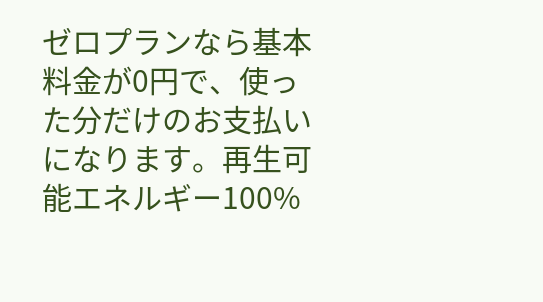ゼロプランなら基本料金が0円で、使った分だけのお支払いになります。再生可能エネルギー100%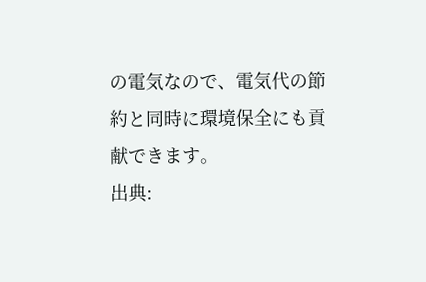の電気なので、電気代の節約と同時に環境保全にも貢献できます。
出典: